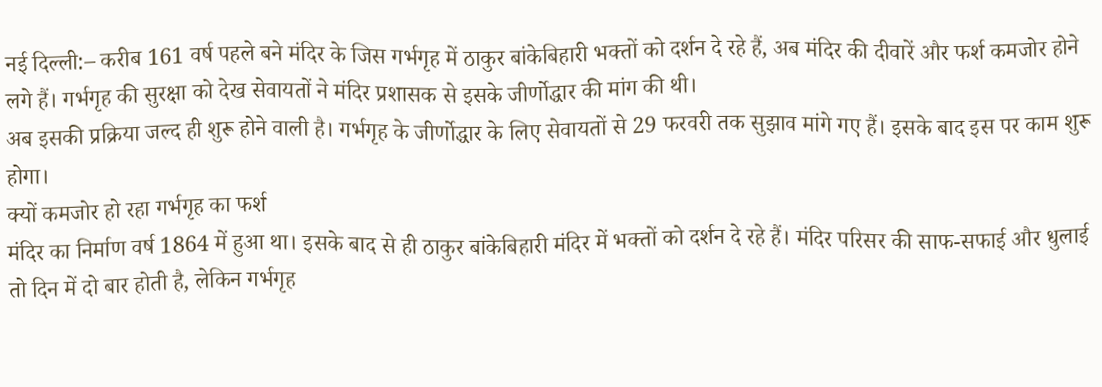नई दिल्ली:– करीब 161 वर्ष पहले बने मंदिर के जिस गर्भगृह में ठाकुर बांकेबिहारी भक्तों को दर्शन दे रहे हैं, अब मंदिर की दीवारें और फर्श कमजोर होने लगे हैं। गर्भगृह की सुरक्षा को देख सेवायतों ने मंदिर प्रशासक से इसके जीर्णोद्धार की मांग की थी।
अब इसकी प्रक्रिया जल्द ही शुरू होने वाली है। गर्भगृह के जीर्णोद्धार के लिए सेवायतों से 29 फरवरी तक सुझाव मांगे गए हैं। इसके बाद इस पर काम शुरू होगा।
क्यों कमजोर हो रहा गर्भगृह का फर्श
मंदिर का निर्माण वर्ष 1864 में हुआ था। इसके बाद से ही ठाकुर बांकेबिहारी मंदिर में भक्तों को दर्शन दे रहे हैं। मंदिर परिसर की साफ-सफाई और धुलाई तो दिन में दो बार होती है, लेकिन गर्भगृह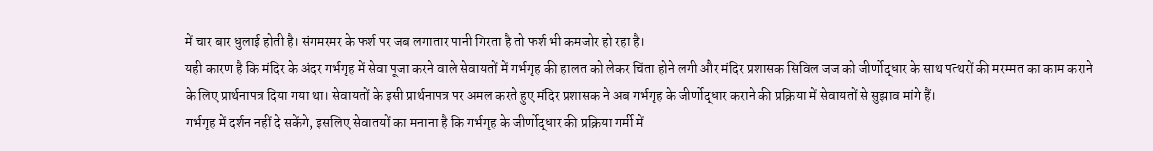में चार बार धुलाई होती है। संगमरमर के फर्श पर जब लगातार पानी गिरता है तो फर्श भी कमजोर हो रहा है।
यही कारण है कि मंदिर के अंदर गर्भगृह में सेवा पूजा करने वाले सेवायतों में गर्भगृह की हालत को लेकर चिंता होने लगी और मंदिर प्रशासक सिविल जज को जीर्णोद्धार के साथ पत्थरों की मरम्मत का काम कराने के लिए प्रार्थनापत्र दिया गया था। सेवायतों के इसी प्रार्थनापत्र पर अमल करते हुए मंदिर प्रशासक ने अब गर्भगृह के जीर्णोद्धार कराने की प्रक्रिया में सेवायतों से सुझाव मांगे हैं।
गर्भगृह में दर्शन नहीं दे सकेंगे, इसलिए सेवातयों का मनाना है कि गर्भगृह के जीर्णोद्धार की प्रक्रिया गर्मी में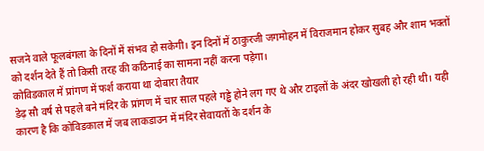सजने वाले फूलबंगला के दिनों में संभव हो सकेगी। इन दिनों में ठाकुरजी जगमोहन में विराजमान होकर सुबह और शाम भक्तों को दर्शन देते हैं तो किसी तरह की कठिनाई का सामना नहीं करना पड़ेगा।
कोविडकाल में प्रांगण में फर्श कराया था दोबारा तैयार
डेढ़ सौ वर्ष से पहले बने मंदिर के प्रांगण में चार साल पहले गड्ढे होने लग गए थे और टाइलों के अंदर खोखली हो रही थी। यही कारण है कि कोविडकाल में जब लाकडाउन में मंदिर सेवायतों के दर्शन के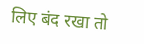लिए बंद रखा तो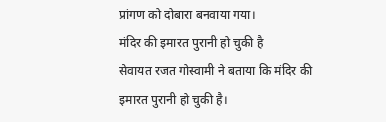प्रांगण को दोबारा बनवाया गया।
मंदिर की इमारत पुरानी हो चुकी है
सेवायत रजत गोस्वामी ने बताया कि मंदिर की इमारत पुरानी हो चुकी है।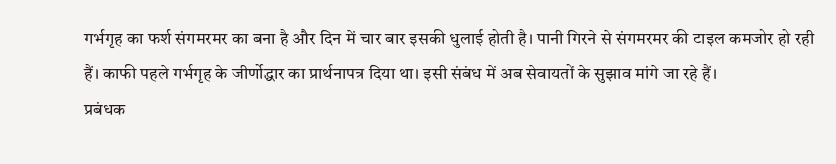गर्भगृह का फर्श संगमरमर का बना है और दिन में चार बार इसकी धुलाई होती है। पानी गिरने से संगमरमर की टाइल कमजोर हो रही हैं। काफी पहले गर्भगृह के जीर्णोद्धार का प्रार्थनापत्र दिया था। इसी संबंध में अब सेवायतों के सुझाव मांगे जा रहे हैं।
प्रबंधक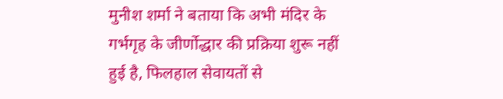मुनीश शर्मा ने बताया कि अभी मंदिर के गर्भगृह के जीर्णोद्धार की प्रक्रिया शुरू नहीं हुई है, फिलहाल सेवायतों से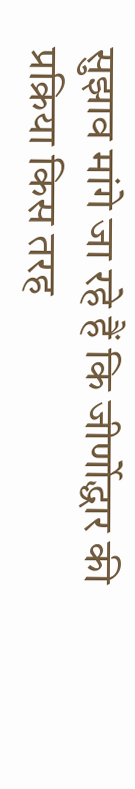सुझाव मांगे जा रहे हैं कि जीर्णोद्धार की प्रक्रिया किस तरह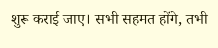शुरू कराई जाए। सभी सहमत होंगे, तभी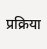प्रक्रिया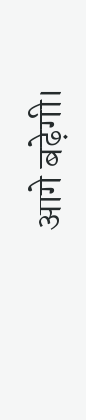आगे बढ़ेगी।